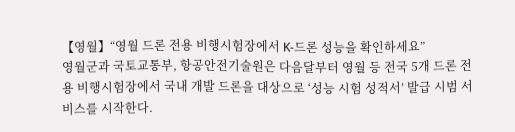【영월】“영월 드론 전용 비행시험장에서 K-드론 성능을 확인하세요”
영월군과 국토교통부, 항공안전기술원은 다음달부터 영월 등 전국 5개 드론 전용 비행시험장에서 국내 개발 드론을 대상으로 ‘성능 시험 성적서’ 발급 시범 서비스를 시작한다.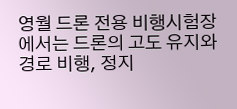영월 드론 전용 비행시험장에서는 드론의 고도 유지와 경로 비행, 정지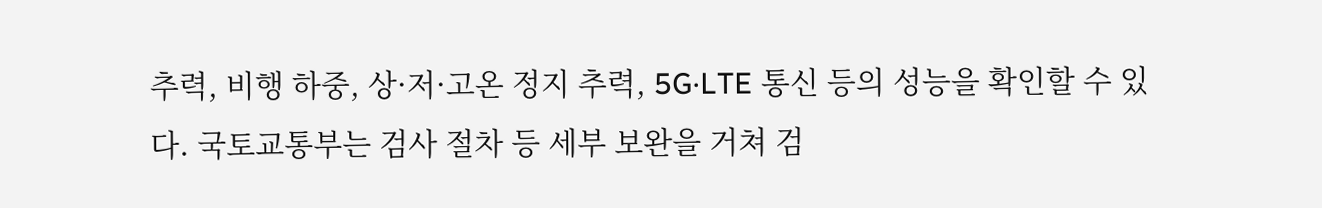추력, 비행 하중, 상·저·고온 정지 추력, 5G·LTE 통신 등의 성능을 확인할 수 있다. 국토교통부는 검사 절차 등 세부 보완을 거쳐 검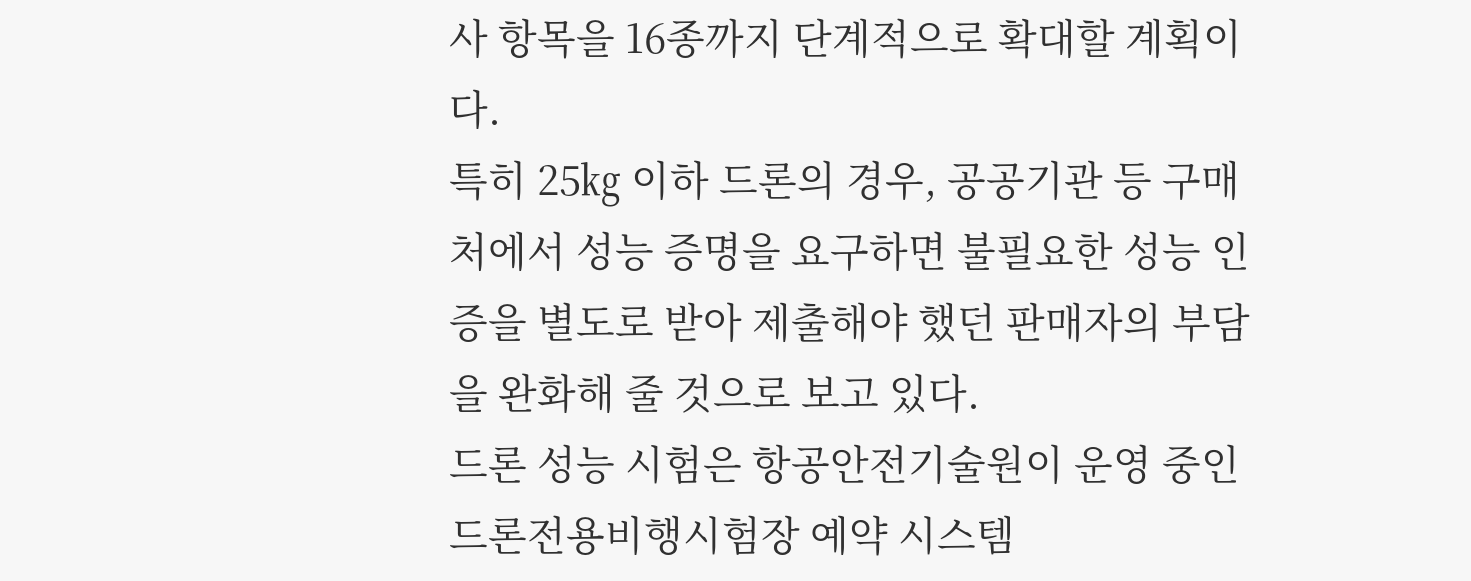사 항목을 16종까지 단계적으로 확대할 계획이다.
특히 25㎏ 이하 드론의 경우, 공공기관 등 구매처에서 성능 증명을 요구하면 불필요한 성능 인증을 별도로 받아 제출해야 했던 판매자의 부담을 완화해 줄 것으로 보고 있다.
드론 성능 시험은 항공안전기술원이 운영 중인 드론전용비행시험장 예약 시스템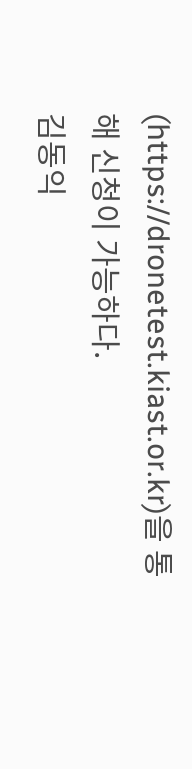(https://dronetest.kiast.or.kr)을 통해 신청이 가능하다.
김동익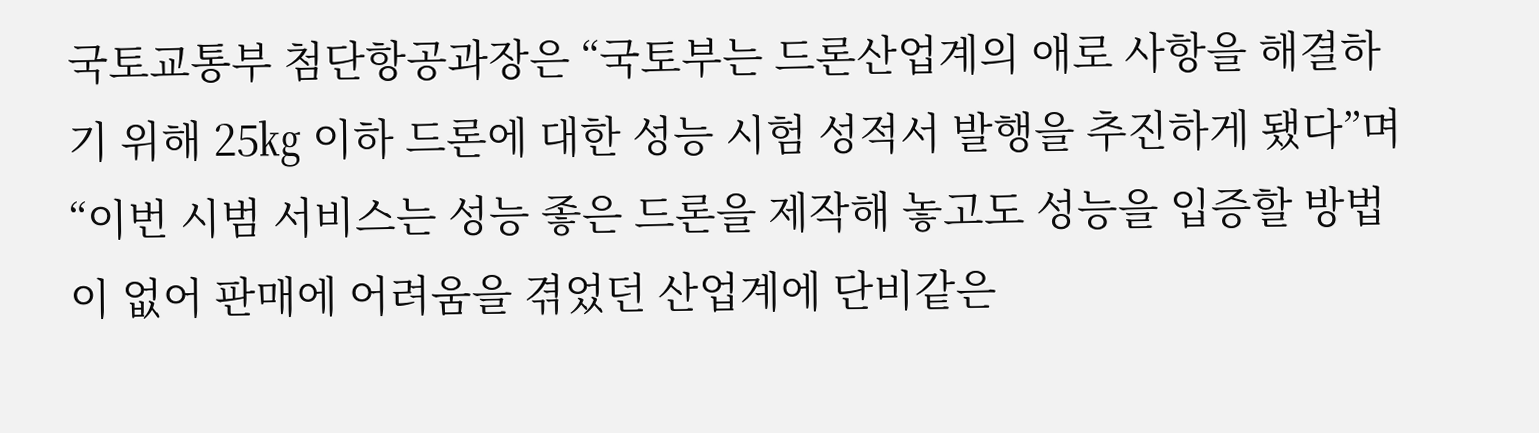국토교통부 첨단항공과장은 “국토부는 드론산업계의 애로 사항을 해결하기 위해 25㎏ 이하 드론에 대한 성능 시험 성적서 발행을 추진하게 됐다”며 “이번 시범 서비스는 성능 좋은 드론을 제작해 놓고도 성능을 입증할 방법이 없어 판매에 어려움을 겪었던 산업계에 단비같은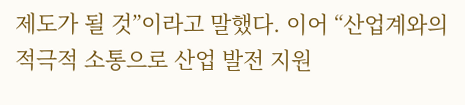제도가 될 것”이라고 말했다. 이어 “산업계와의 적극적 소통으로 산업 발전 지원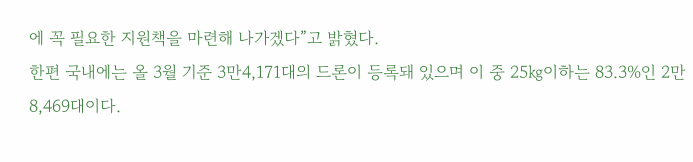에 꼭 필요한 지원책을 마련해 나가겠다”고 밝혔다.
한편 국내에는 올 3월 기준 3만4,171대의 드론이 등록돼 있으며 이 중 25㎏이하는 83.3%인 2만8,469대이다.